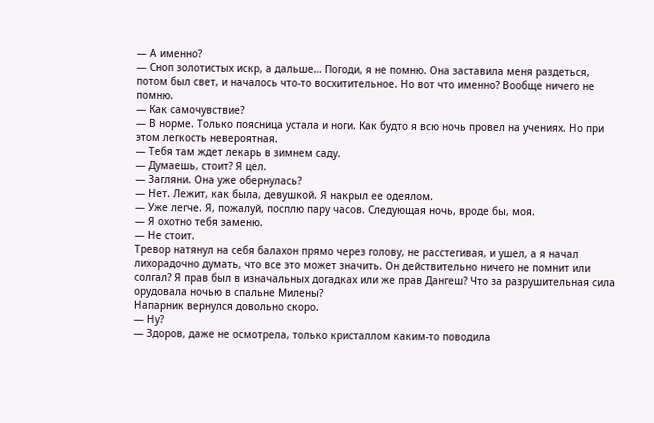— А именно?
— Сноп золотистых искр, а дальше… Погоди, я не помню. Она заставила меня раздеться, потом был свет, и началось что-то восхитительное. Но вот что именно? Вообще ничего не помню.
— Как самочувствие?
— В норме. Только поясница устала и ноги. Как будто я всю ночь провел на учениях. Но при этом легкость невероятная.
— Тебя там ждет лекарь в зимнем саду.
— Думаешь, стоит? Я цел.
— Загляни. Она уже обернулась?
— Нет. Лежит, как была, девушкой. Я накрыл ее одеялом.
— Уже легче. Я, пожалуй, посплю пару часов. Следующая ночь, вроде бы, моя.
— Я охотно тебя заменю.
— Не стоит.
Тревор натянул на себя балахон прямо через голову, не расстегивая, и ушел, а я начал лихорадочно думать, что все это может значить. Он действительно ничего не помнит или солгал? Я прав был в изначальных догадках или же прав Дангеш? Что за разрушительная сила орудовала ночью в спальне Милены?
Напарник вернулся довольно скоро.
— Ну?
— Здоров, даже не осмотрела, только кристаллом каким-то поводила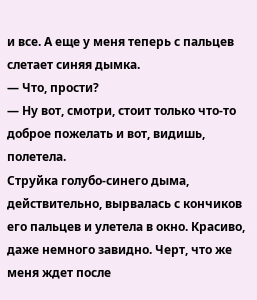и все. А еще у меня теперь с пальцев слетает синяя дымка.
— Что, прости?
— Ну вот, смотри, стоит только что-то доброе пожелать и вот, видишь, полетела.
Струйка голубо-синего дыма, действительно, вырвалась с кончиков его пальцев и улетела в окно. Красиво, даже немного завидно. Черт, что же меня ждет после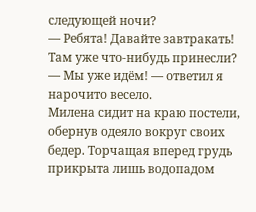следующей ночи?
— Ребята! Давайте завтракать! Там уже что-нибудь принесли?
— Мы уже идём! — ответил я нарочито весело.
Милена сидит на краю постели, обернув одеяло вокруг своих бедер. Торчащая вперед грудь прикрыта лишь водопадом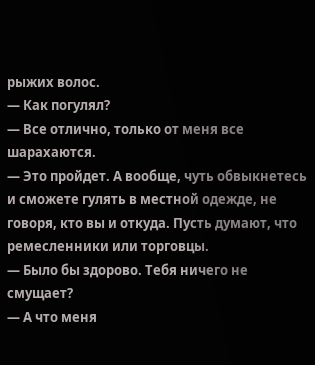рыжих волос.
— Как погулял?
— Все отлично, только от меня все шарахаются.
— Это пройдет. А вообще, чуть обвыкнетесь и сможете гулять в местной одежде, не говоря, кто вы и откуда. Пусть думают, что ремесленники или торговцы.
— Было бы здорово. Тебя ничего не смущает?
— А что меня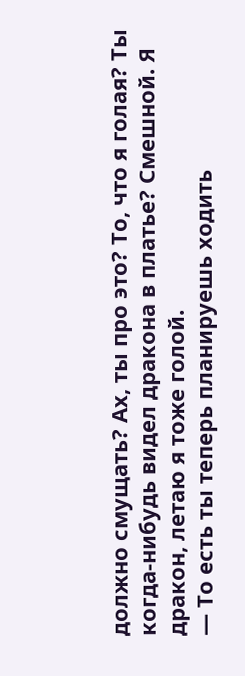должно смущать? Ах, ты про это? То, что я голая? Ты когда-нибудь видел дракона в платье? Смешной. Я дракон, летаю я тоже голой.
— То есть ты теперь планируешь ходить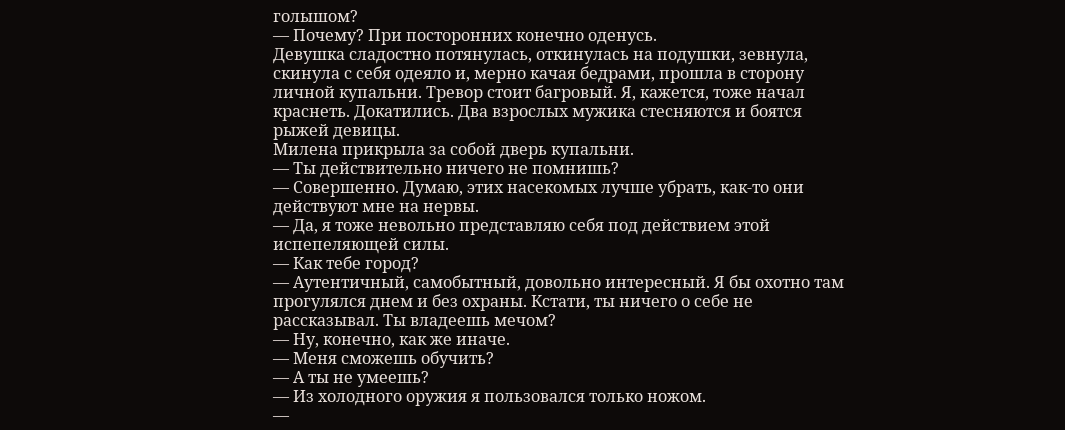голышом?
— Почему? При посторонних конечно оденусь.
Девушка сладостно потянулась, откинулась на подушки, зевнула, скинула с себя одеяло и, мерно качая бедрами, прошла в сторону личной купальни. Тревор стоит багровый. Я, кажется, тоже начал краснеть. Докатились. Два взрослых мужика стесняются и боятся рыжей девицы.
Милена прикрыла за собой дверь купальни.
— Ты действительно ничего не помнишь?
— Совершенно. Думаю, этих насекомых лучше убрать, как-то они действуют мне на нервы.
— Да, я тоже невольно представляю себя под действием этой испепеляющей силы.
— Как тебе город?
— Аутентичный, самобытный, довольно интересный. Я бы охотно там прогулялся днем и без охраны. Кстати, ты ничего о себе не рассказывал. Ты владеешь мечом?
— Ну, конечно, как же иначе.
— Меня сможешь обучить?
— А ты не умеешь?
— Из холодного оружия я пользовался только ножом.
—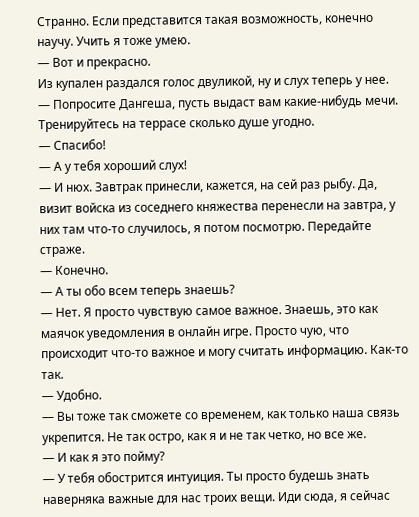Странно. Если представится такая возможность, конечно научу. Учить я тоже умею.
— Вот и прекрасно.
Из купален раздался голос двуликой, ну и слух теперь у нее.
— Попросите Дангеша, пусть выдаст вам какие-нибудь мечи. Тренируйтесь на террасе сколько душе угодно.
— Спасибо!
— А у тебя хороший слух!
— И нюх. Завтрак принесли, кажется, на сей раз рыбу. Да, визит войска из соседнего княжества перенесли на завтра, у них там что-то случилось, я потом посмотрю. Передайте страже.
— Конечно.
— А ты обо всем теперь знаешь?
— Нет. Я просто чувствую самое важное. Знаешь, это как маячок уведомления в онлайн игре. Просто чую, что происходит что-то важное и могу считать информацию. Как-то так.
— Удобно.
— Вы тоже так сможете со временем, как только наша связь укрепится. Не так остро, как я и не так четко, но все же.
— И как я это пойму?
— У тебя обострится интуиция. Ты просто будешь знать наверняка важные для нас троих вещи. Иди сюда, я сейчас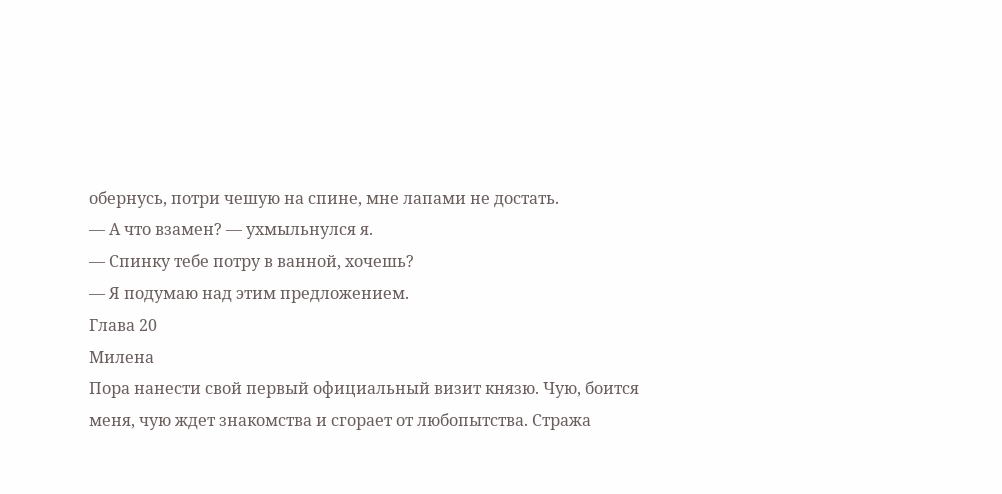обернусь, потри чешую на спине, мне лапами не достать.
— А что взамен? — ухмыльнулся я.
— Спинку тебе потру в ванной, хочешь?
— Я подумаю над этим предложением.
Глава 20
Милена
Пора нанести свой первый официальный визит князю. Чую, боится меня, чую ждет знакомства и сгорает от любопытства. Стража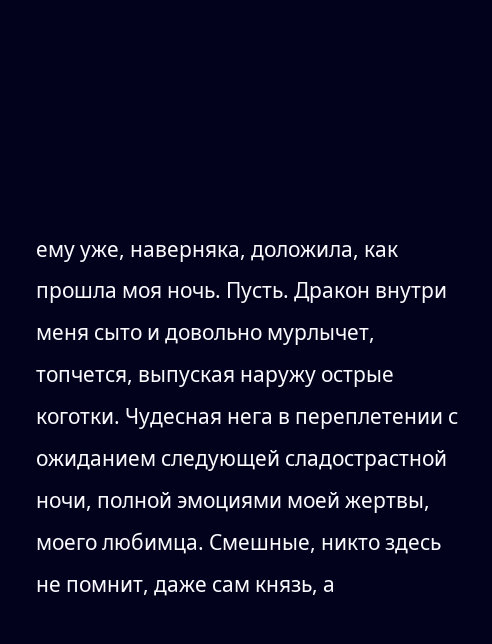ему уже, наверняка, доложила, как прошла моя ночь. Пусть. Дракон внутри меня сыто и довольно мурлычет, топчется, выпуская наружу острые коготки. Чудесная нега в переплетении с ожиданием следующей сладострастной ночи, полной эмоциями моей жертвы, моего любимца. Смешные, никто здесь не помнит, даже сам князь, а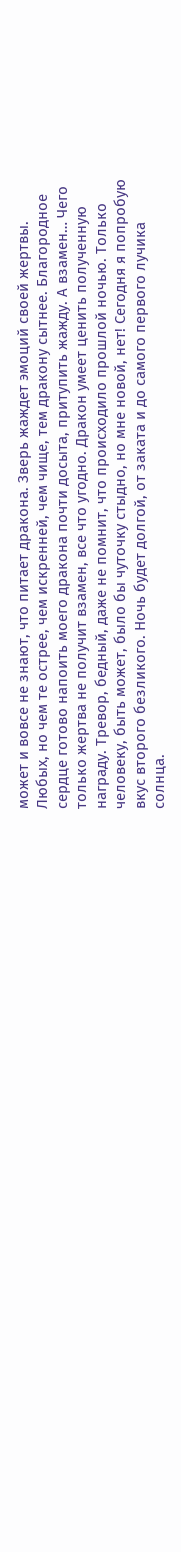может и вовсе не знают, что питает дракона. Зверь жаждет эмоций своей жертвы. Любых, но чем те острее, чем искренней, чем чище, тем дракону сытнее. Благородное сердце готово напоить моего дракона почти досыта, притупить жажду. А взамен… Чего только жертва не получит взамен, все что угодно. Дракон умеет ценить полученную награду. Тревор, бедный, даже не помнит, что происходило прошлой ночью. Только человеку, быть может, было бы чуточку стыдно, но мне новой, нет! Сегодня я попробую вкус второго безликого. Ночь будет долгой, от заката и до самого первого лучика солнца.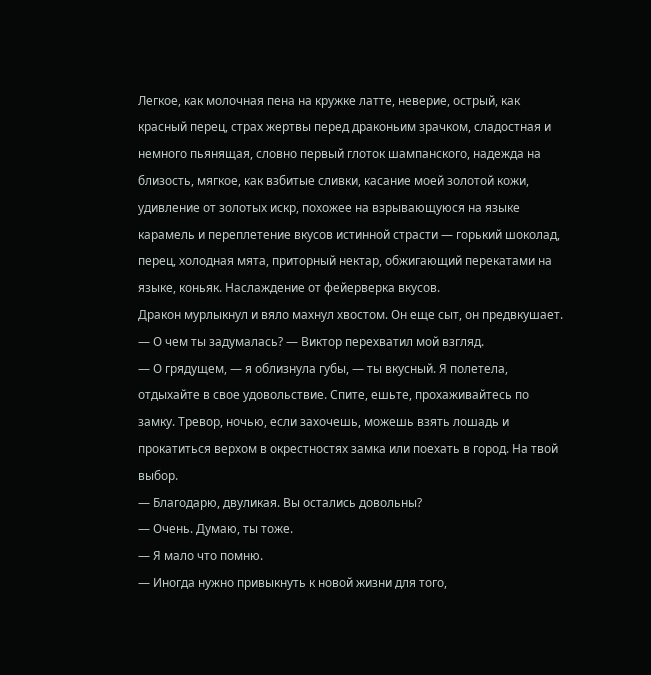Легкое, как молочная пена на кружке латте, неверие, острый, как красный перец, страх жертвы перед драконьим зрачком, сладостная и немного пьянящая, словно первый глоток шампанского, надежда на близость, мягкое, как взбитые сливки, касание моей золотой кожи, удивление от золотых искр, похожее на взрывающуюся на языке карамель и переплетение вкусов истинной страсти — горький шоколад, перец, холодная мята, приторный нектар, обжигающий перекатами на языке, коньяк. Наслаждение от фейерверка вкусов.
Дракон мурлыкнул и вяло махнул хвостом. Он еще сыт, он предвкушает.
— О чем ты задумалась? — Виктор перехватил мой взгляд.
— О грядущем, — я облизнула губы, — ты вкусный. Я полетела, отдыхайте в свое удовольствие. Спите, ешьте, прохаживайтесь по замку. Тревор, ночью, если захочешь, можешь взять лошадь и прокатиться верхом в окрестностях замка или поехать в город. На твой выбор.
— Благодарю, двуликая. Вы остались довольны?
— Очень. Думаю, ты тоже.
— Я мало что помню.
— Иногда нужно привыкнуть к новой жизни для того,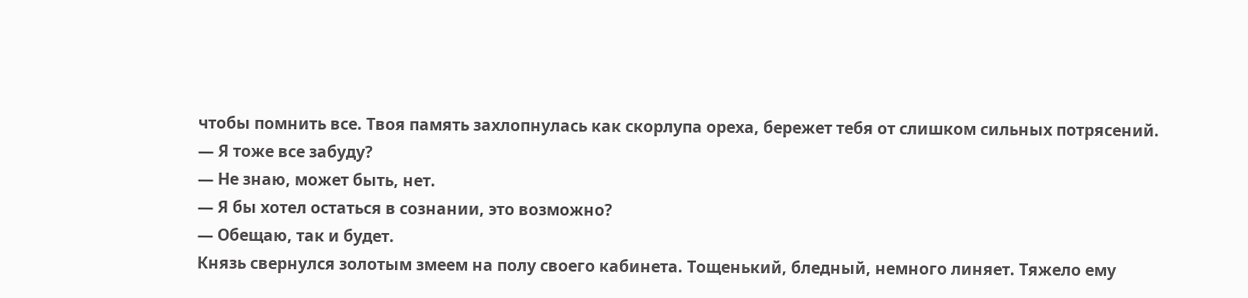чтобы помнить все. Твоя память захлопнулась как скорлупа ореха, бережет тебя от слишком сильных потрясений.
— Я тоже все забуду?
— Не знаю, может быть, нет.
— Я бы хотел остаться в сознании, это возможно?
— Обещаю, так и будет.
Князь свернулся золотым змеем на полу своего кабинета. Тощенький, бледный, немного линяет. Тяжело ему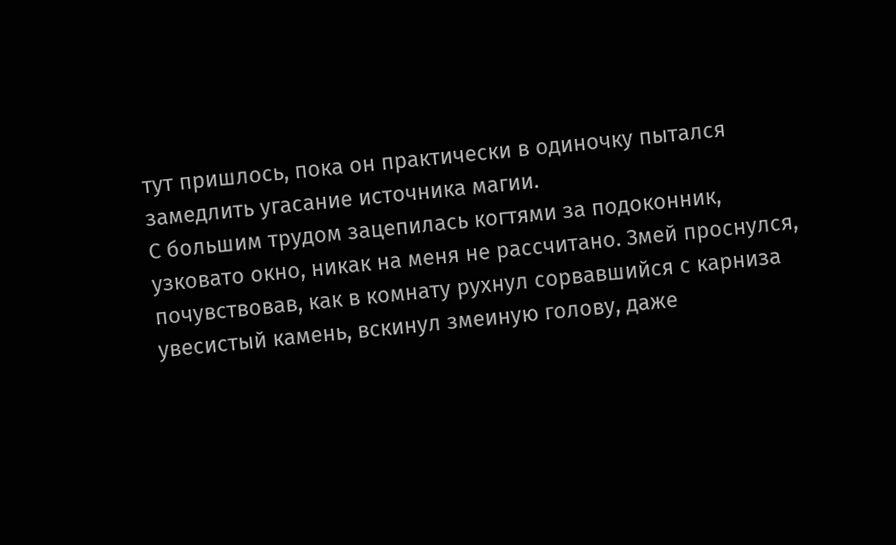тут пришлось, пока он практически в одиночку пытался замедлить угасание источника магии.
С большим трудом зацепилась когтями за подоконник, узковато окно, никак на меня не рассчитано. Змей проснулся, почувствовав, как в комнату рухнул сорвавшийся с карниза увесистый камень, вскинул змеиную голову, даже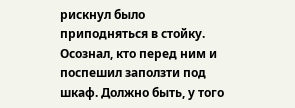рискнул было приподняться в стойку. Осознал, кто перед ним и поспешил заползти под шкаф. Должно быть, у того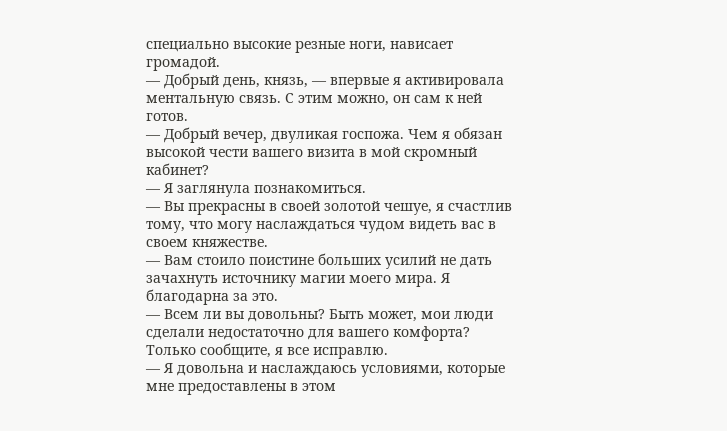специально высокие резные ноги, нависает громадой.
— Добрый день, князь, — впервые я активировала ментальную связь. С этим можно, он сам к ней готов.
— Добрый вечер, двуликая госпожа. Чем я обязан высокой чести вашего визита в мой скромный кабинет?
— Я заглянула познакомиться.
— Вы прекрасны в своей золотой чешуе, я счастлив тому, что могу наслаждаться чудом видеть вас в своем княжестве.
— Вам стоило поистине больших усилий не дать зачахнуть источнику магии моего мира. Я благодарна за это.
— Всем ли вы довольны? Быть может, мои люди сделали недостаточно для вашего комфорта? Только сообщите, я все исправлю.
— Я довольна и наслаждаюсь условиями, которые мне предоставлены в этом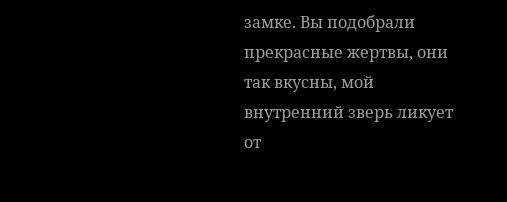замке. Вы подобрали прекрасные жертвы, они так вкусны, мой внутренний зверь ликует от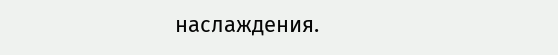наслаждения.